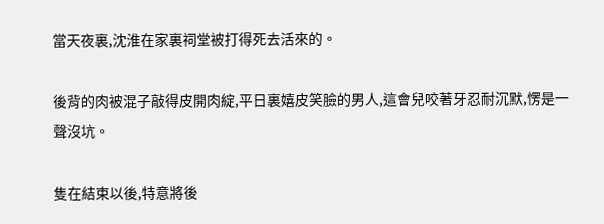當天夜裏,沈淮在家裏祠堂被打得死去活來的。

後背的肉被混子敲得皮開肉綻,平日裏嬉皮笑臉的男人,這會兒咬著牙忍耐沉默,愣是一聲沒坑。

隻在結束以後,特意將後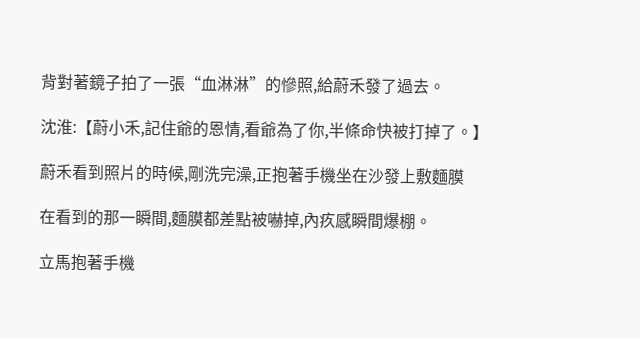背對著鏡子拍了一張“血淋淋”的慘照,給蔚禾發了過去。

沈淮:【蔚小禾,記住爺的恩情,看爺為了你,半條命快被打掉了。】

蔚禾看到照片的時候,剛洗完澡,正抱著手機坐在沙發上敷麵膜

在看到的那一瞬間,麵膜都差點被嚇掉,內疚感瞬間爆棚。

立馬抱著手機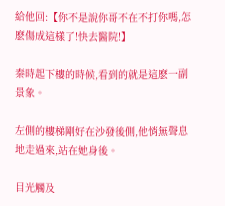給他回:【你不是說你哥不在不打你嗎,怎麽傷成這樣了!快去醫院!】

秦時起下樓的時候,看到的就是這麽一副景象。

左側的樓梯剛好在沙發後側,他悄無聲息地走過來,站在她身後。

目光觸及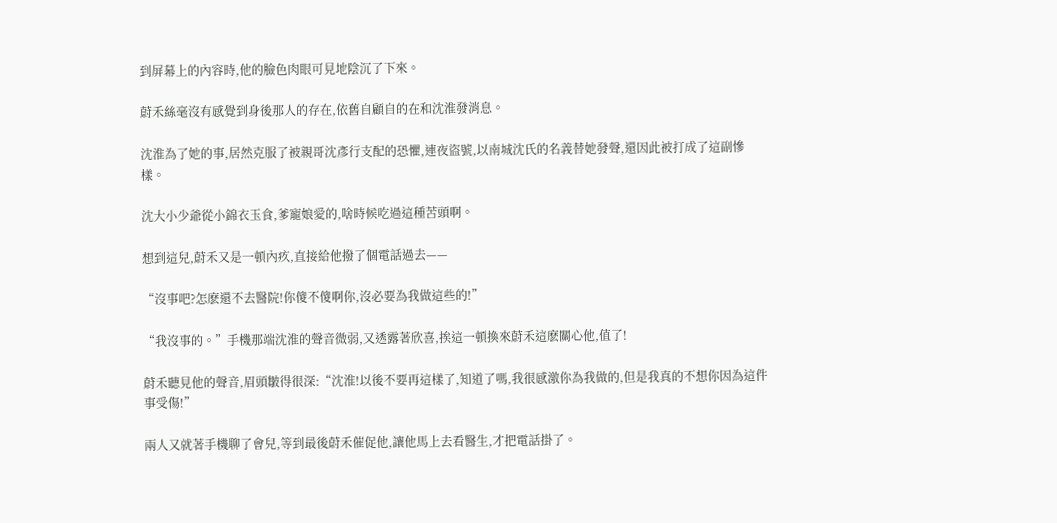到屏幕上的內容時,他的臉色肉眼可見地陰沉了下來。

蔚禾絲毫沒有感覺到身後那人的存在,依舊自顧自的在和沈淮發消息。

沈淮為了她的事,居然克服了被親哥沈彥行支配的恐懼,連夜盜號,以南城沈氏的名義替她發聲,還因此被打成了這副慘樣。

沈大小少爺從小錦衣玉食,爹寵娘愛的,啥時候吃過這種苦頭啊。

想到這兒,蔚禾又是一頓內疚,直接給他撥了個電話過去——

“沒事吧?怎麽還不去醫院!你傻不傻啊你,沒必要為我做這些的!”

“我沒事的。”手機那端沈淮的聲音微弱,又透露著欣喜,挨這一頓換來蔚禾這麽關心他,值了!

蔚禾聽見他的聲音,眉頭皺得很深:“沈淮!以後不要再這樣了,知道了嗎,我很感激你為我做的,但是我真的不想你因為這件事受傷!”

兩人又就著手機聊了會兒,等到最後蔚禾催促他,讓他馬上去看醫生,才把電話掛了。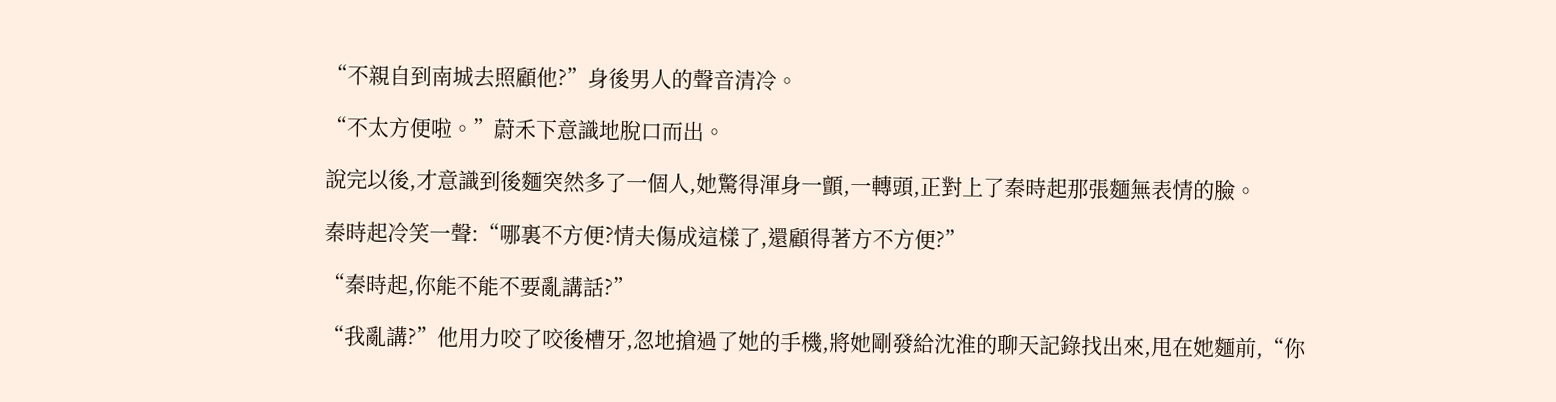“不親自到南城去照顧他?”身後男人的聲音清冷。

“不太方便啦。”蔚禾下意識地脫口而出。

說完以後,才意識到後麵突然多了一個人,她驚得渾身一顫,一轉頭,正對上了秦時起那張麵無表情的臉。

秦時起冷笑一聲:“哪裏不方便?情夫傷成這樣了,還顧得著方不方便?”

“秦時起,你能不能不要亂講話?”

“我亂講?”他用力咬了咬後槽牙,忽地搶過了她的手機,將她剛發給沈淮的聊天記錄找出來,甩在她麵前,“你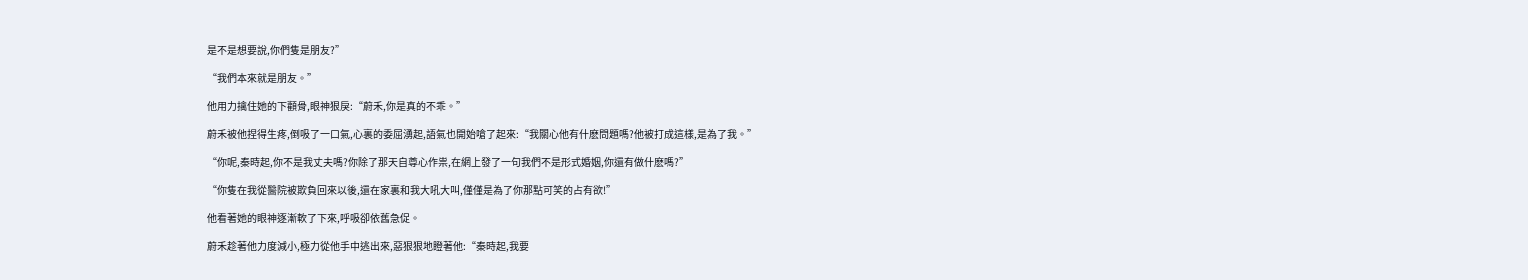是不是想要說,你們隻是朋友?”

“我們本來就是朋友。”

他用力擒住她的下顴骨,眼神狠戾:“蔚禾,你是真的不乖。”

蔚禾被他捏得生疼,倒吸了一口氣,心裏的委屈湧起,語氣也開始嗆了起來:“我關心他有什麽問題嗎?他被打成這樣,是為了我。”

“你呢,秦時起,你不是我丈夫嗎?你除了那天自尊心作祟,在網上發了一句我們不是形式婚姻,你還有做什麽嗎?”

“你隻在我從醫院被欺負回來以後,還在家裏和我大吼大叫,僅僅是為了你那點可笑的占有欲!”

他看著她的眼神逐漸軟了下來,呼吸卻依舊急促。

蔚禾趁著他力度減小,極力從他手中逃出來,惡狠狠地瞪著他:“秦時起,我要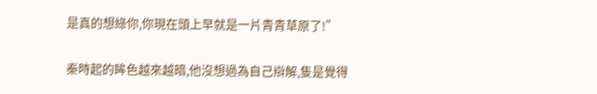是真的想綠你,你現在頭上早就是一片青青草原了!”

秦時起的眸色越來越暗,他沒想過為自己辯解,隻是覺得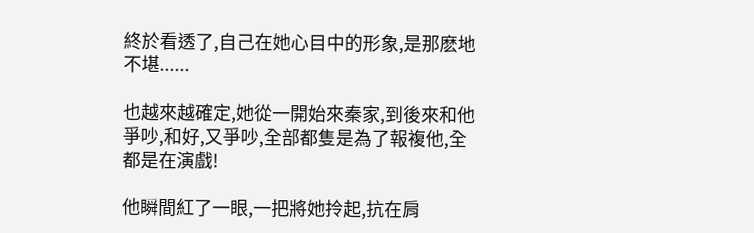終於看透了,自己在她心目中的形象,是那麽地不堪......

也越來越確定,她從一開始來秦家,到後來和他爭吵,和好,又爭吵,全部都隻是為了報複他,全都是在演戲!

他瞬間紅了一眼,一把將她拎起,抗在肩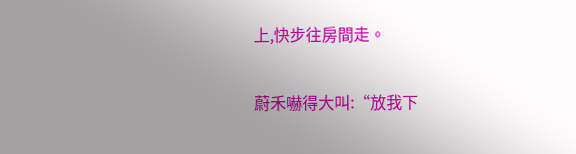上,快步往房間走。

蔚禾嚇得大叫:“放我下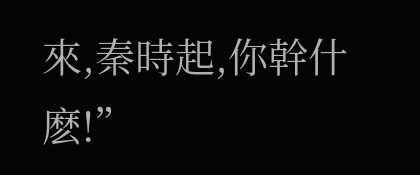來,秦時起,你幹什麽!”